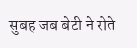सुबह जब बेटी ने रोते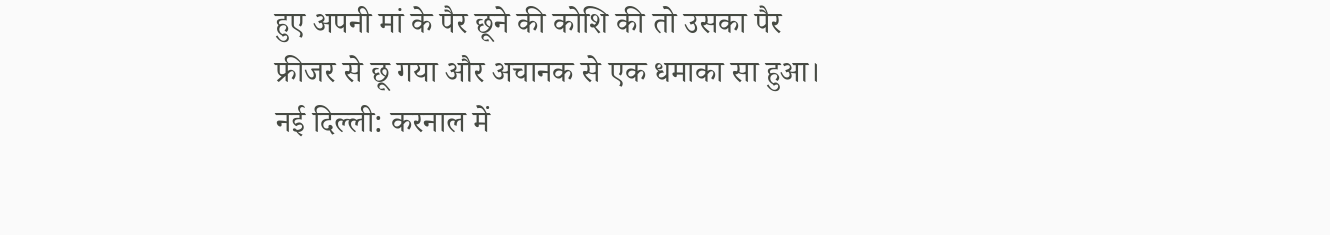हुए अपनी मां के पैर छूने की कोशि की तो उसका पैर फ्रीजर से छू गया और अचानक से एक धमाका सा हुआ।
नई दिल्ली: करनाल में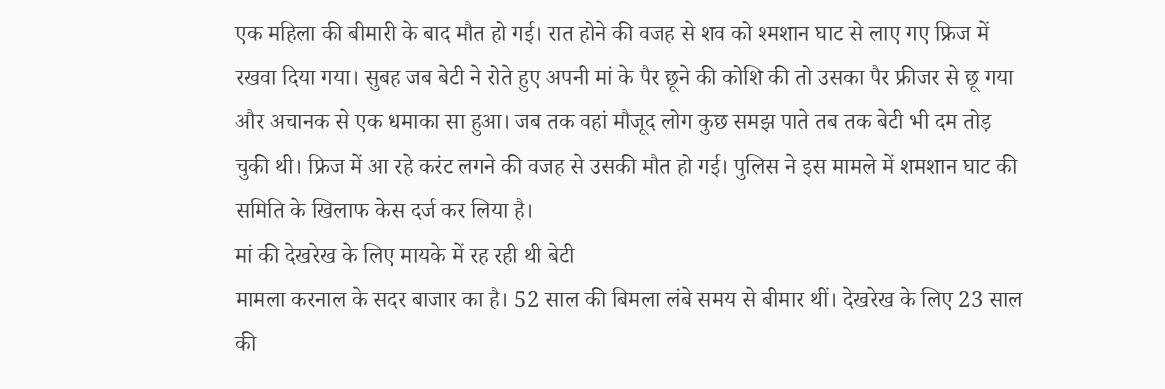एक महिला की बीमारी के बाद मौत हो गई। रात होने की वजह से शव को श्मशान घाट से लाए गए फ्रिज में रखवा दिया गया। सुबह जब बेटी ने रोते हुए अपनी मां के पैर छूने की कोशि की तो उसका पैर फ्रीजर से छू गया और अचानक से एक धमाका सा हुआ। जब तक वहां मौजूद लोग कुछ समझ पाते तब तक बेटी भी दम तोड़ चुकी थी। फ्रिज में आ रहे करंट लगने की वजह से उसकी मौत हो गई। पुलिस ने इस मामले में शमशान घाट की समिति के खिलाफ केस दर्ज कर लिया है।
मां की देखरेख के लिए मायके में रह रही थी बेटी
मामला करनाल के सदर बाजार का है। 52 साल की बिमला लंबे समय से बीमार थीं। देखरेख के लिए 23 साल की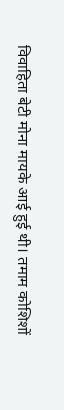विवाहिता बेटी मोना मायके आई हुई थी। तमाम कोशिशों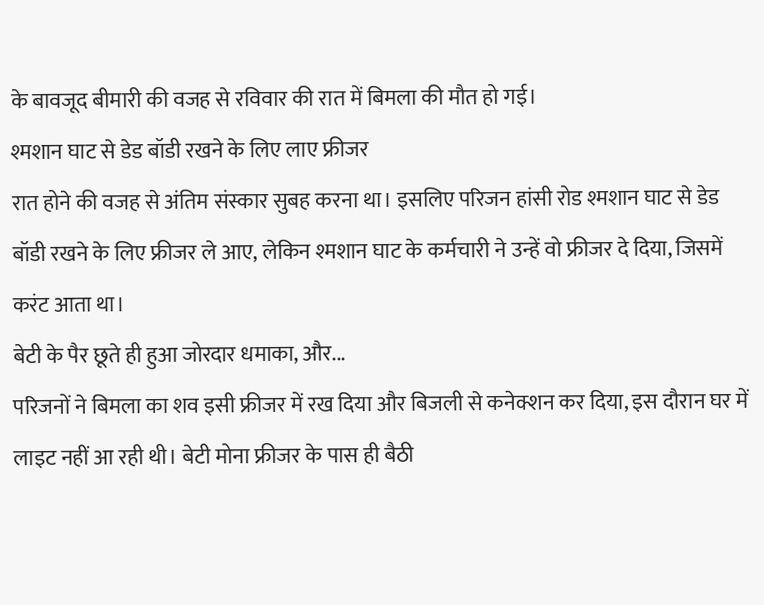के बावजूद बीमारी की वजह से रविवार की रात में बिमला की मौत हो गई।
श्मशान घाट से डेड बॉडी रखने के लिए लाए फ्रीजर
रात होने की वजह से अंतिम संस्कार सुबह करना था। इसलिए परिजन हांसी रोड श्मशान घाट से डेड बॉडी रखने के लिए फ्रीजर ले आए, लेकिन श्मशान घाट के कर्मचारी ने उन्हें वो फ्रीजर दे दिया, जिसमें करंट आता था।
बेटी के पैर छूते ही हुआ जोरदार धमाका, और...
परिजनों ने बिमला का शव इसी फ्रीजर में रख दिया और बिजली से कनेक्शन कर दिया, इस दौरान घर में लाइट नहीं आ रही थी। बेटी मोना फ्रीजर के पास ही बैठी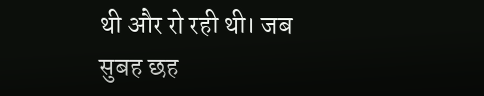थी और रो रही थी। जब सुबह छह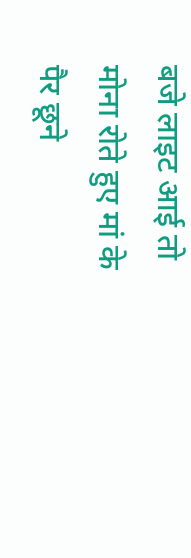बजे लाइट आई तो मोना रोते हुए मां के पैर छूने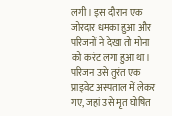लगी। इस दौरान एक जोरदार धमका हुआ और परिजनों ने देखा तो मोना को करंट लगा हुआ था। परिजन उसे तुरंत एक प्राइवेट अस्पताल में लेकर गए, जहां उसे मृत घोषित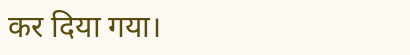कर दिया गया।